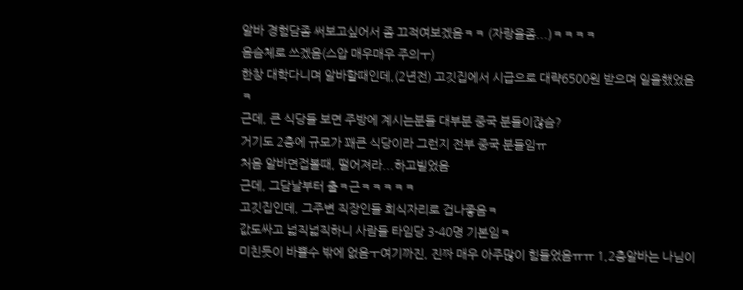알바 경험담좀 써보고싶어서 좀 끄적여보겠음ㅋㅋ (자랑을좀...)ㅋㅋㅋㅋ
음슴체로 쓰겠음(스압 매우매우 주의ㅜ)
한창 대학다니며 알바할때인데,(2년전) 고깃집에서 시급으로 대략6500원 받으며 일을했었음ㅋ
근데, 큰 식당들 보면 주방에 계시는분들 대부분 중국 분들이잖슴?
거기도 2층에 규모가 꽤큰 식당이라 그런지 전부 중국 분들임ㅠ
처음 알바면접볼때, 떨어져라...하고빌었음
근데, 그담날부터 출ㅋ근ㅋㅋㅋㅋㅋ
고깃집인데, 그주변 직장인들 회식자리로 겁나좋음ㅋ
값도싸고 넓직넓직하니 사람들 타임당 3-40명 기본임ㅋ
미친듯이 바쁠수 밖에 없음ㅜ여기까진, 진짜 매우 아주많이 힘들었음ㅠㅠ 1,2층알바는 나님이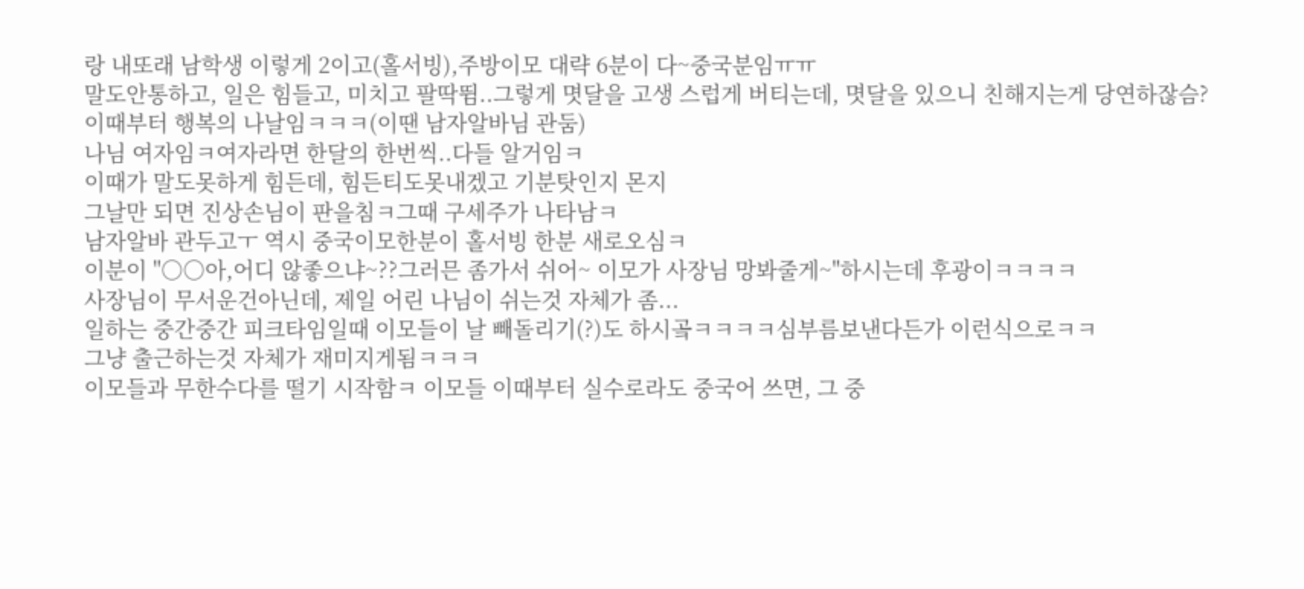랑 내또래 남학생 이렇게 2이고(홀서빙),주방이모 대략 6분이 다~중국분임ㅠㅠ
말도안통하고, 일은 힘들고, 미치고 팔딱뜀..그렇게 몃달을 고생 스럽게 버티는데, 몃달을 있으니 친해지는게 당연하잖슴?
이때부터 행복의 나날임ㅋㅋㅋ(이땐 남자알바님 관둠)
나님 여자임ㅋ여자라면 한달의 한번씩..다들 알거임ㅋ
이때가 말도못하게 힘든데, 힘든티도못내겠고 기분탓인지 몬지
그날만 되면 진상손님이 판을침ㅋ그때 구세주가 나타남ㅋ
남자알바 관두고ㅜ 역시 중국이모한분이 홀서빙 한분 새로오심ㅋ
이분이 "○○아,어디 않좋으냐~??그러믄 좀가서 쉬어~ 이모가 사장님 망봐줄게~"하시는데 후광이ㅋㅋㅋㅋ
사장님이 무서운건아닌데, 제일 어린 나님이 쉬는것 자체가 좀...
일하는 중간중간 피크타임일때 이모들이 날 빼돌리기(?)도 하시곸ㅋㅋㅋㅋ심부름보낸다든가 이런식으로ㅋㅋ
그냥 출근하는것 자체가 재미지게됨ㅋㅋㅋ
이모들과 무한수다를 떨기 시작함ㅋ 이모들 이때부터 실수로라도 중국어 쓰면, 그 중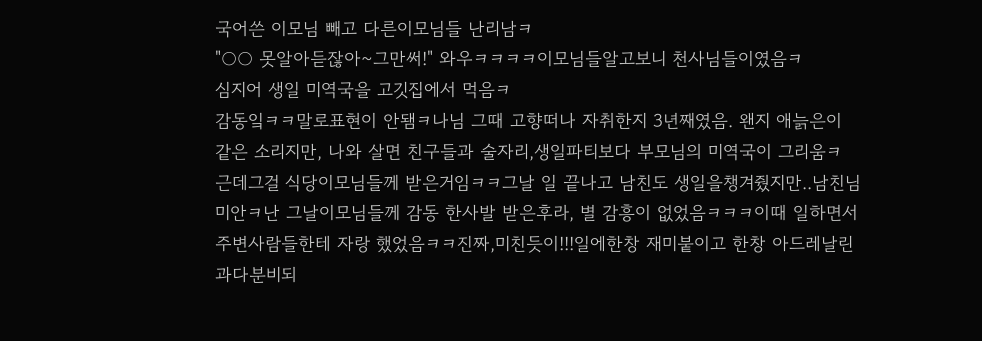국어쓴 이모님 빼고 다른이모님들 난리남ㅋ
"○○ 못알아듣잖아~그만써!" 와우ㅋㅋㅋㅋ이모님들알고보니 천사님들이였음ㅋ
심지어 생일 미역국을 고깃집에서 먹음ㅋ
감동잌ㅋㅋ말로표현이 안됌ㅋ나님 그때 고향떠나 자취한지 3년째였음. 왠지 애늙은이 같은 소리지만, 나와 살면 친구들과 술자리,생일파티보다 부모님의 미역국이 그리움ㅋ
근데그걸 식당이모님들께 받은거임ㅋㅋ그날 일 끝나고 남친도 생일을챙겨줬지만..남친님 미안ㅋ난 그날이모님들께 감동 한사발 받은후라, 별 감흥이 없었음ㅋㅋㅋ이때 일하면서 주변사람들한테 자랑 했었음ㅋㅋ진짜,미친듯이!!!일에한창 재미붙이고 한창 아드레날린 과다분비되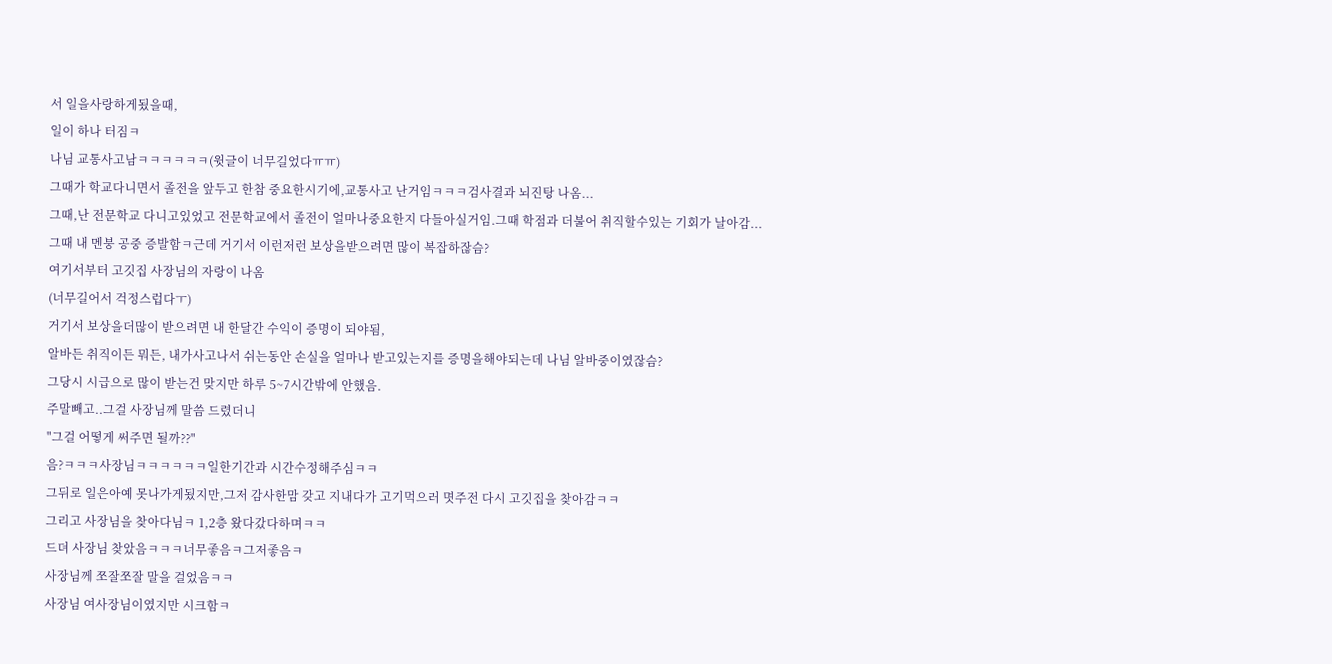서 일을사랑하게됬을때,
일이 하나 터짐ㅋ
나님 교통사고남ㅋㅋㅋㅋㅋㅋ(윗글이 너무길었다ㅠㅠ)
그때가 학교다니면서 졸전을 앞두고 한참 중요한시기에,교통사고 난거임ㅋㅋㅋ검사결과 뇌진탕 나옴...
그때,난 전문학교 다니고있었고 전문학교에서 졸전이 얼마나중요한지 다들아실거임.그때 학점과 더불어 취직할수있는 기회가 날아감...
그때 내 멘붕 공중 증발함ㅋ근데 거기서 이런저런 보상을받으려면 많이 복잡하잖슴?
여기서부터 고깃집 사장님의 자랑이 나옴
(너무길어서 걱정스럽다ㅜ)
거기서 보상을더많이 받으려면 내 한달간 수익이 증명이 되야됨,
알바든 취직이든 뭐든, 내가사고나서 쉬는동안 손실을 얼마나 받고있는지를 증명을해야되는데 나님 알바중이였잖슴?
그당시 시급으로 많이 받는건 맞지만 하루 5~7시간밖에 안했음.
주말빼고..그걸 사장님께 말씀 드렸더니
"그걸 어떻게 써주면 될까??"
음?ㅋㅋㅋ사장님ㅋㅋㅋㅋㅋㅋ일한기간과 시간수정해주심ㅋㅋ
그뒤로 일은아예 못나가게됬지만,그저 감사한맘 갖고 지내다가 고기먹으러 몃주전 다시 고깃집을 찾아감ㅋㅋ
그리고 사장님을 찾아다님ㅋ 1,2층 왔다갔다하며ㅋㅋ
드뎌 사장님 찾았음ㅋㅋㅋ너무좋음ㅋ그저좋음ㅋ
사장님께 쪼잘쪼잘 말을 걸었음ㅋㅋ
사장님 여사장님이였지만 시크함ㅋ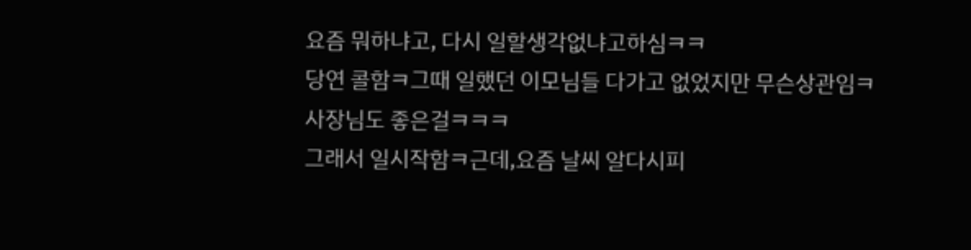요즘 뭐하냐고, 다시 일할생각없냐고하심ㅋㅋ
당연 콜함ㅋ그때 일했던 이모님들 다가고 없었지만 무슨상관임ㅋ
사장님도 좋은걸ㅋㅋㅋ
그래서 일시작함ㅋ근데,요즘 날씨 알다시피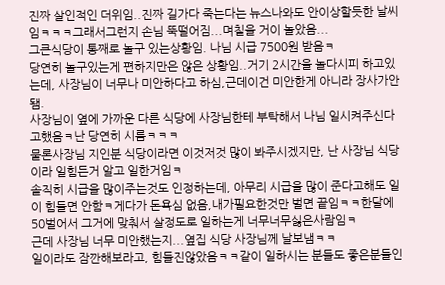진짜 살인적인 더위임..진짜 길가다 죽는다는 뉴스나와도 안이상할듯한 날씨임ㅋㅋㅋ그래서그런지 손님 뚝떨어짐...며칠을 거이 놀았음...
그큰식당이 통째로 놀구 있는상황임. 나님 시급 7500원 받음ㅋ
당연히 놀구있는게 편하지만은 않은 상황임..거기 2시간을 놀다시피 하고있는데, 사장님이 너무나 미안하다고 하심,근데이건 미안한게 아니라 장사가안됌.
사장님이 옆에 가까운 다른 식당에 사장님한테 부탁해서 나님 일시켜주신다고했음ㅋ난 당연히 시름ㅋㅋㅋ
물론사장님 지인분 식당이라면 이것저것 많이 봐주시겠지만, 난 사장님 식당이라 일힘든거 알고 일한거임ㅋ
솔직히 시급을 많이주는것도 인정하는데, 아무리 시급을 많이 준다고해도 일이 힘들면 안함ㅋ게다가 돈욕심 없음,내가필요한것만 벌면 끝임ㅋㅋ한달에 50벌어서 그거에 맞춰서 살정도로 일하는게 너무너무싫은사람임ㅋ
근데 사장님 너무 미안했는지...옆집 식당 사장님께 날보냄ㅋㅋ
일이라도 잠깐해보라고, 힘들진않았음ㅋㅋ같이 일하시는 분들도 좋은분들인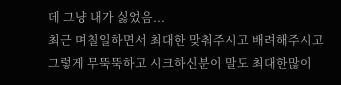데 그냥 내가 싫었음...
최근 며칠일하면서 최대한 맞춰주시고 배려해주시고 그렇게 무뚝뚝하고 시크하신분이 말도 최대한많이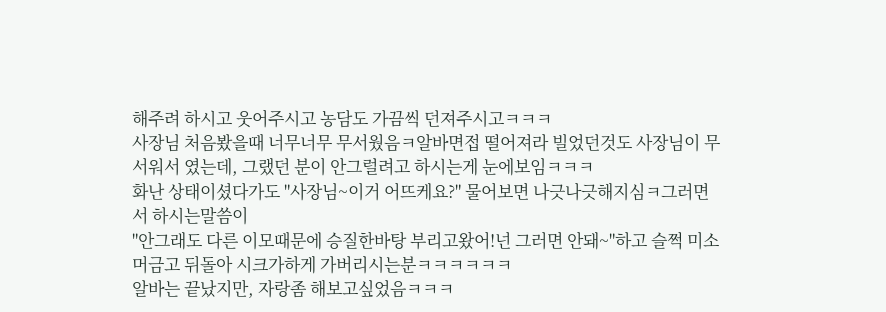해주려 하시고 웃어주시고 농담도 가끔씩 던져주시고ㅋㅋㅋ
사장님 처음봤을때 너무너무 무서웠음ㅋ알바면접 떨어져라 빌었던것도 사장님이 무서워서 였는데, 그랬던 분이 안그럴려고 하시는게 눈에보임ㅋㅋㅋ
화난 상태이셨다가도 "사장님~이거 어뜨케요?" 물어보면 나긋나긋해지심ㅋ그러면서 하시는말씀이
"안그래도 다른 이모때문에 승질한바탕 부리고왔어!넌 그러면 안돼~"하고 슬쩍 미소 머금고 뒤돌아 시크가하게 가버리시는분ㅋㅋㅋㅋㅋㅋ
알바는 끝났지만, 자랑좀 해보고싶었음ㅋㅋㅋ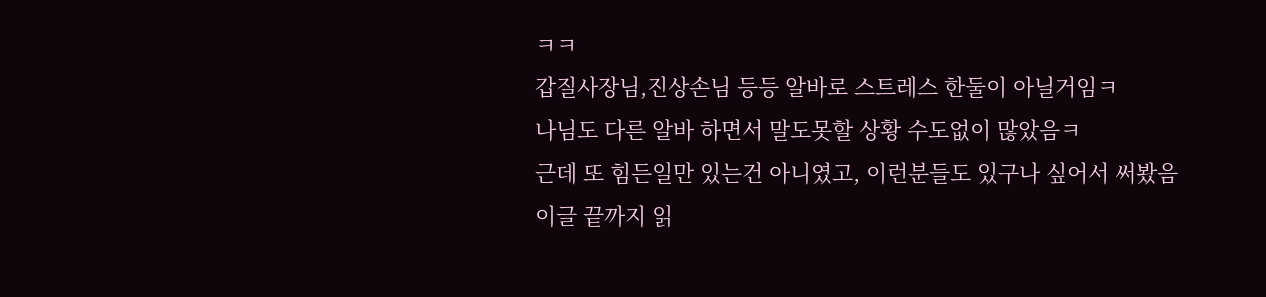ㅋㅋ
갑질사장님,진상손님 등등 알바로 스트레스 한둘이 아닐거임ㅋ
나님도 다른 알바 하면서 말도못할 상황 수도없이 많았음ㅋ
근데 또 힘든일만 있는건 아니였고, 이런분들도 있구나 싶어서 써봤음
이글 끝까지 읽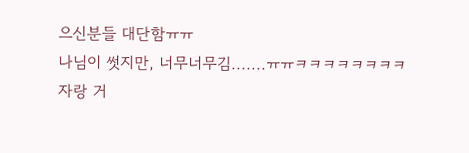으신분들 대단함ㅠㅠ
나님이 썻지만, 너무너무김.......ㅠㅠㅋㅋㅋㅋㅋㅋㅋㅋ
자랑 거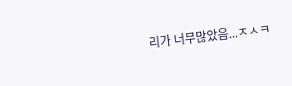리가 너무많았음...ㅈㅅㅋ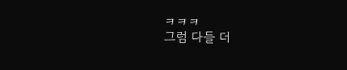ㅋㅋㅋ
그럼 다들 더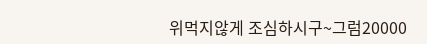위먹지않게 조심하시구~그럼20000